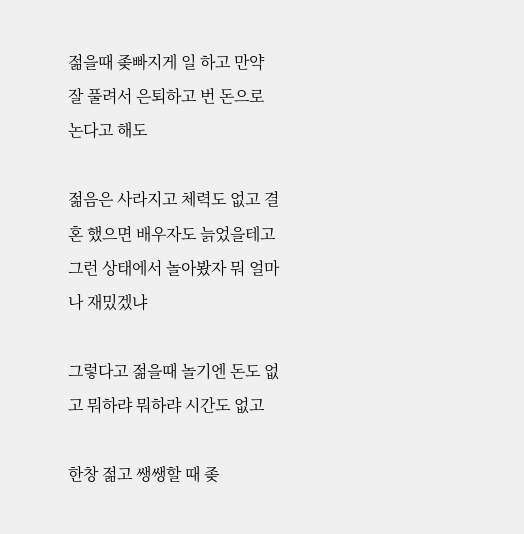젊을때 좆빠지게 일 하고 만약 잘 풀려서 은퇴하고 번 돈으로 논다고 해도

젊음은 사라지고 체력도 없고 결혼 했으면 배우자도 늙었을테고 그런 상태에서 놀아봤자 뭐 얼마나 재밌겠냐

그렇다고 젊을때 놀기엔 돈도 없고 뭐하랴 뭐하랴 시간도 없고

한창 젊고 쌩쌩할 때 좆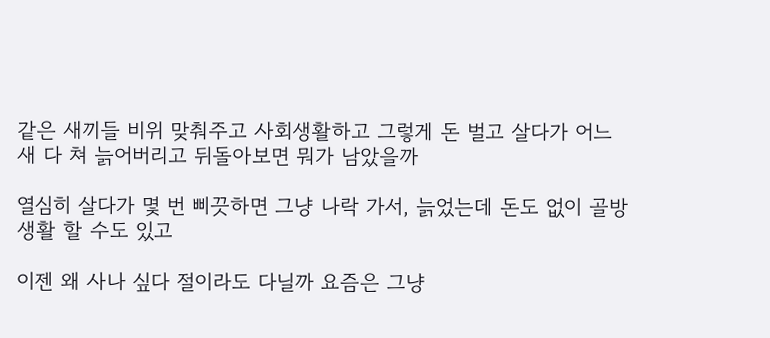같은 새끼들 비위 맞춰주고 사회생활하고 그렇게 돈 벌고 살다가 어느새 다 쳐 늙어버리고 뒤돌아보면 뭐가 남았을까

열심히 살다가 몇 번 삐끗하면 그냥 나락 가서, 늙었는데 돈도 없이 골방생활 할 수도 있고

이젠 왜 사나 싶다 절이라도 다닐까 요즘은 그냥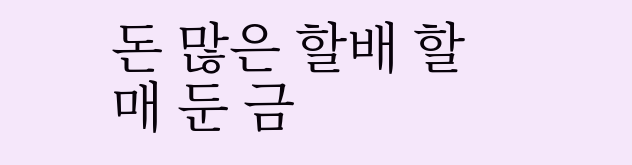돈 많은 할배 할매 둔 금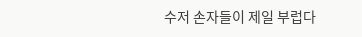수저 손자들이 제일 부럽다